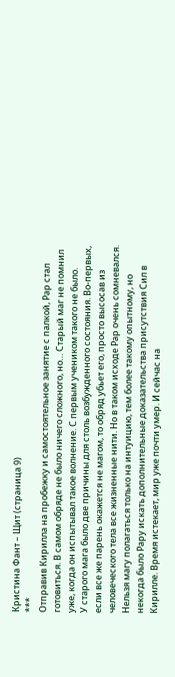Кристина Фант – Щит (страница 9)
***
Отправив Кирилла на пробежку и самостоятельное занятие с палкой, Рар стал готовиться. В самом обряде не было ничего сложного, но… Старый маг не помнил уже, когда он испытывал такое волнение. С первым учеником такого не было.
У старого мага было две причины для столь возбужденного состояния. Во-первых, если все же парень окажется не магом, то обряд убьет его, просто высосав из человеческого тела все жизненные нити. Но в таком исходе Рар очень сомневался. Нельзя магу полагаться только на интуицию, тем более такому опытному, но некогда было Рару искать дополнительные доказательства присутствия Сил в Кирилле. Время истекает, мир уже почти умер. И сейчас на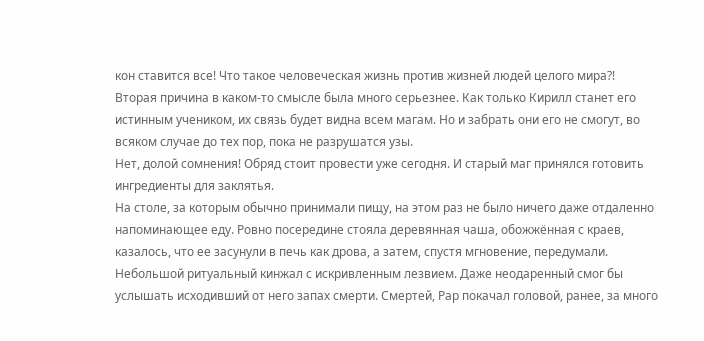кон ставится все! Что такое человеческая жизнь против жизней людей целого мира?!
Вторая причина в каком-то смысле была много серьезнее. Как только Кирилл станет его истинным учеником, их связь будет видна всем магам. Но и забрать они его не смогут, во всяком случае до тех пор, пока не разрушатся узы.
Нет, долой сомнения! Обряд стоит провести уже сегодня. И старый маг принялся готовить ингредиенты для заклятья.
На столе, за которым обычно принимали пищу, на этом раз не было ничего даже отдаленно напоминающее еду. Ровно посередине стояла деревянная чаша, обожжённая с краев, казалось, что ее засунули в печь как дрова, а затем, спустя мгновение, передумали. Небольшой ритуальный кинжал с искривленным лезвием. Даже неодаренный смог бы услышать исходивший от него запах смерти. Смертей, Рар покачал головой, ранее, за много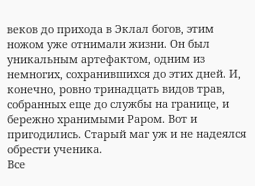веков до прихода в Эклал богов, этим ножом уже отнимали жизни. Он был уникальным артефактом, одним из немногих, сохранившихся до этих дней. И, конечно, ровно тринадцать видов трав, собранных еще до службы на границе, и бережно хранимыми Раром. Вот и пригодились. Старый маг уж и не надеялся обрести ученика.
Все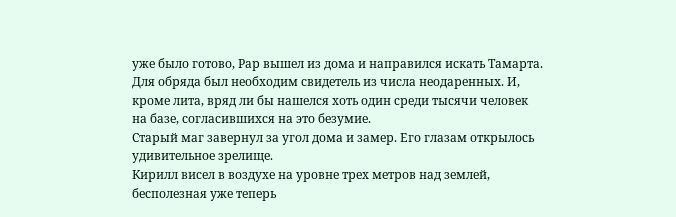уже было готово, Рар вышел из дома и направился искать Тамарта. Для обряда был необходим свидетель из числа неодаренных. И, кроме лита, вряд ли бы нашелся хоть один среди тысячи человек на базе, согласившихся на это безумие.
Старый маг завернул за угол дома и замер. Его глазам открылось удивительное зрелище.
Кирилл висел в воздухе на уровне трех метров над землей, бесполезная уже теперь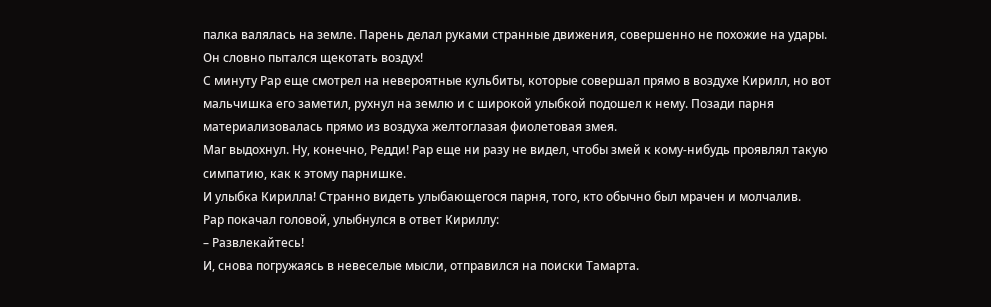палка валялась на земле. Парень делал руками странные движения, совершенно не похожие на удары. Он словно пытался щекотать воздух!
С минуту Рар еще смотрел на невероятные кульбиты, которые совершал прямо в воздухе Кирилл, но вот мальчишка его заметил, рухнул на землю и с широкой улыбкой подошел к нему. Позади парня материализовалась прямо из воздуха желтоглазая фиолетовая змея.
Маг выдохнул. Ну, конечно, Редди! Рар еще ни разу не видел, чтобы змей к кому-нибудь проявлял такую симпатию, как к этому парнишке.
И улыбка Кирилла! Странно видеть улыбающегося парня, того, кто обычно был мрачен и молчалив.
Рар покачал головой, улыбнулся в ответ Кириллу:
– Развлекайтесь!
И, снова погружаясь в невеселые мысли, отправился на поиски Тамарта.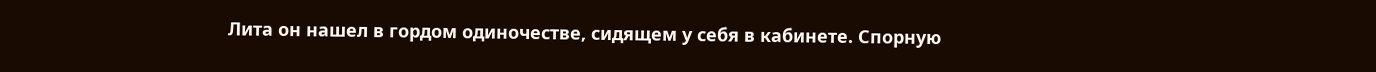Лита он нашел в гордом одиночестве, сидящем у себя в кабинете. Спорную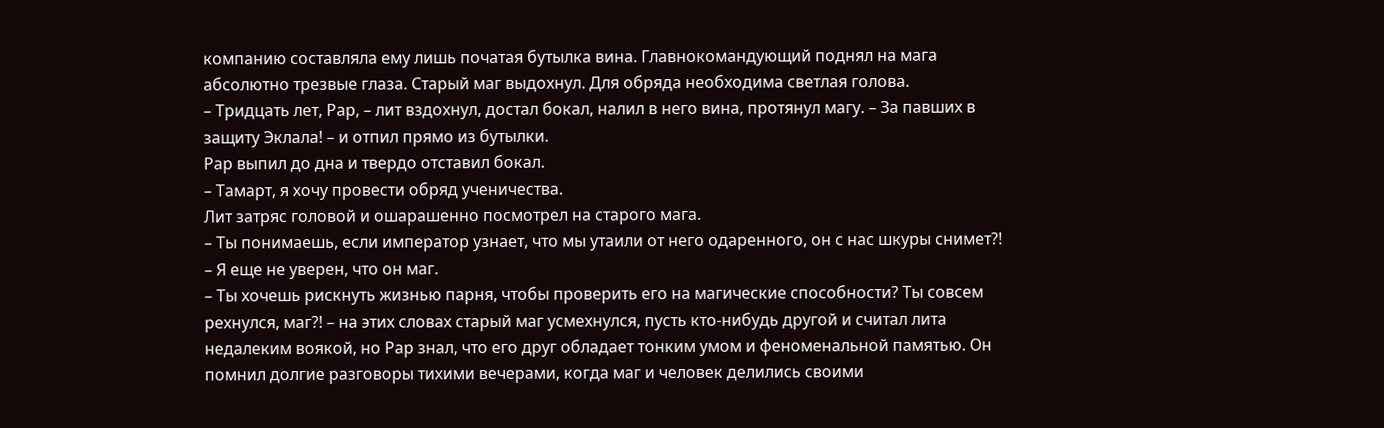компанию составляла ему лишь початая бутылка вина. Главнокомандующий поднял на мага абсолютно трезвые глаза. Старый маг выдохнул. Для обряда необходима светлая голова.
– Тридцать лет, Рар, – лит вздохнул, достал бокал, налил в него вина, протянул магу. – За павших в защиту Эклала! – и отпил прямо из бутылки.
Рар выпил до дна и твердо отставил бокал.
– Тамарт, я хочу провести обряд ученичества.
Лит затряс головой и ошарашенно посмотрел на старого мага.
– Ты понимаешь, если император узнает, что мы утаили от него одаренного, он с нас шкуры снимет?!
– Я еще не уверен, что он маг.
– Ты хочешь рискнуть жизнью парня, чтобы проверить его на магические способности? Ты совсем рехнулся, маг?! – на этих словах старый маг усмехнулся, пусть кто-нибудь другой и считал лита недалеким воякой, но Рар знал, что его друг обладает тонким умом и феноменальной памятью. Он помнил долгие разговоры тихими вечерами, когда маг и человек делились своими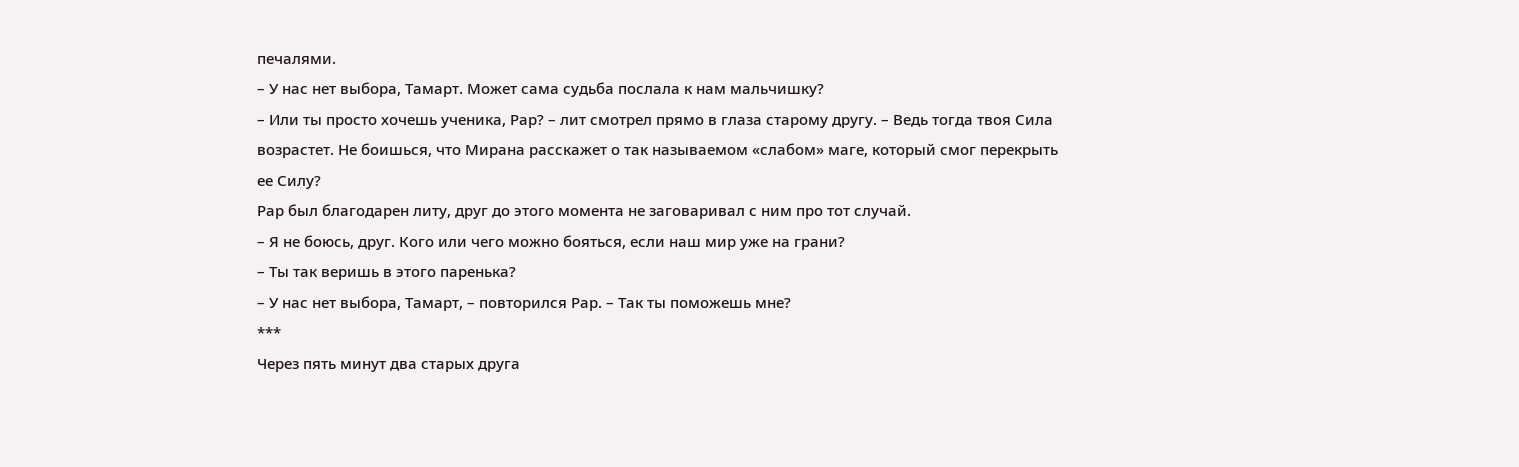печалями.
– У нас нет выбора, Тамарт. Может сама судьба послала к нам мальчишку?
– Или ты просто хочешь ученика, Рар? – лит смотрел прямо в глаза старому другу. – Ведь тогда твоя Сила возрастет. Не боишься, что Мирана расскажет о так называемом «слабом» маге, который смог перекрыть ее Силу?
Рар был благодарен литу, друг до этого момента не заговаривал с ним про тот случай.
– Я не боюсь, друг. Кого или чего можно бояться, если наш мир уже на грани?
– Ты так веришь в этого паренька?
– У нас нет выбора, Тамарт, – повторился Рар. – Так ты поможешь мне?
***
Через пять минут два старых друга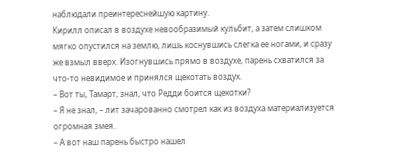наблюдали преинтереснейшую картину.
Кирилл описал в воздухе невообразимый кульбит, а затем слишком мягко опустился на землю, лишь коснувшись слегка ее ногами, и сразу же взмыл вверх. Изогнувшись прямо в воздухе, парень схватился за что-то невидимое и принялся щекотать воздух.
– Вот ты, Тамарт, знал, что Редди боится щекотки?
– Я не знал, – лит зачарованно смотрел как из воздуха материализуется огромная змея.
– А вот наш парень быстро нашел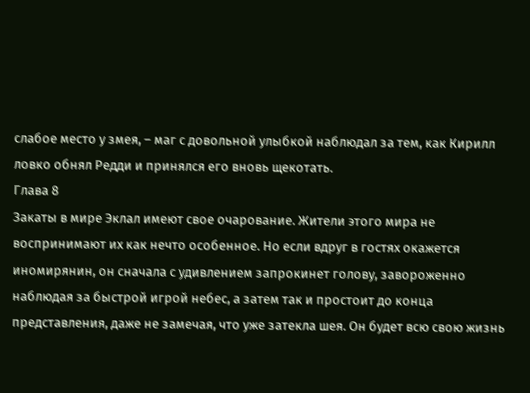слабое место у змея, – маг с довольной улыбкой наблюдал за тем, как Кирилл ловко обнял Редди и принялся его вновь щекотать.
Глава 8
Закаты в мире Эклал имеют свое очарование. Жители этого мира не воспринимают их как нечто особенное. Но если вдруг в гостях окажется иномирянин, он сначала с удивлением запрокинет голову, завороженно наблюдая за быстрой игрой небес, а затем так и простоит до конца представления, даже не замечая, что уже затекла шея. Он будет всю свою жизнь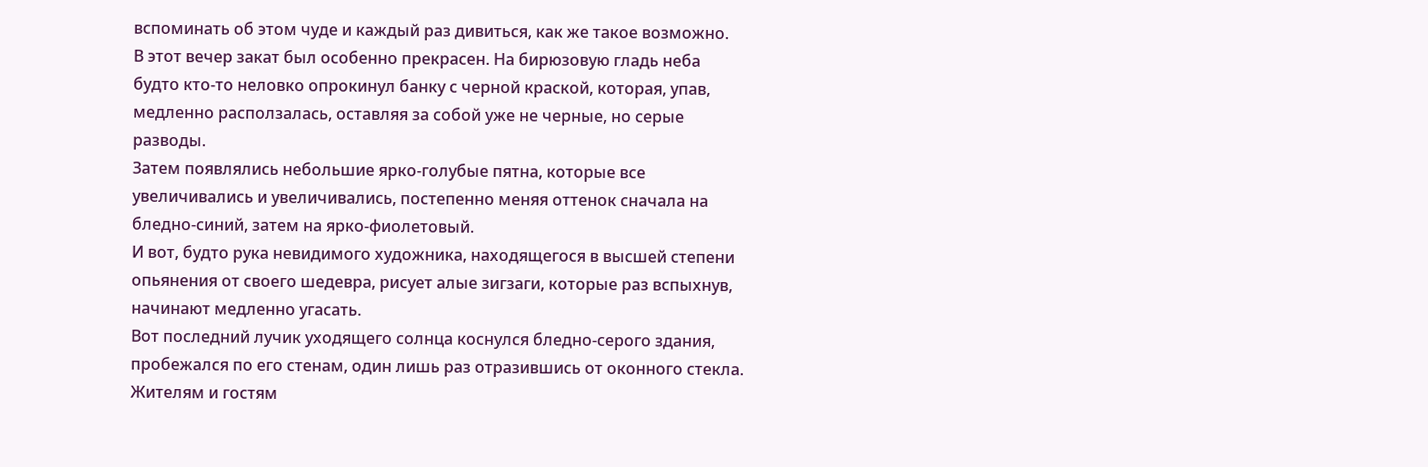вспоминать об этом чуде и каждый раз дивиться, как же такое возможно.
В этот вечер закат был особенно прекрасен. На бирюзовую гладь неба будто кто-то неловко опрокинул банку с черной краской, которая, упав, медленно расползалась, оставляя за собой уже не черные, но серые разводы.
Затем появлялись небольшие ярко-голубые пятна, которые все увеличивались и увеличивались, постепенно меняя оттенок сначала на бледно-синий, затем на ярко-фиолетовый.
И вот, будто рука невидимого художника, находящегося в высшей степени опьянения от своего шедевра, рисует алые зигзаги, которые раз вспыхнув, начинают медленно угасать.
Вот последний лучик уходящего солнца коснулся бледно-серого здания, пробежался по его стенам, один лишь раз отразившись от оконного стекла.
Жителям и гостям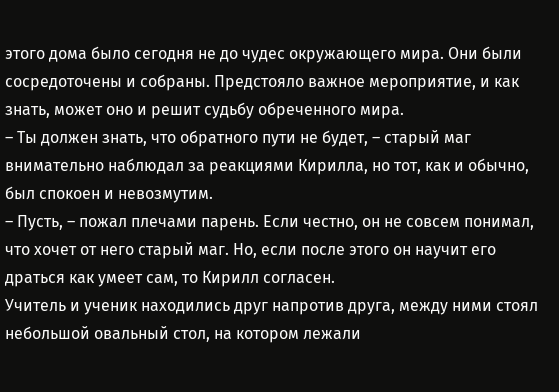этого дома было сегодня не до чудес окружающего мира. Они были сосредоточены и собраны. Предстояло важное мероприятие, и как знать, может оно и решит судьбу обреченного мира.
– Ты должен знать, что обратного пути не будет, – старый маг внимательно наблюдал за реакциями Кирилла, но тот, как и обычно, был спокоен и невозмутим.
– Пусть, – пожал плечами парень. Если честно, он не совсем понимал, что хочет от него старый маг. Но, если после этого он научит его драться как умеет сам, то Кирилл согласен.
Учитель и ученик находились друг напротив друга, между ними стоял небольшой овальный стол, на котором лежали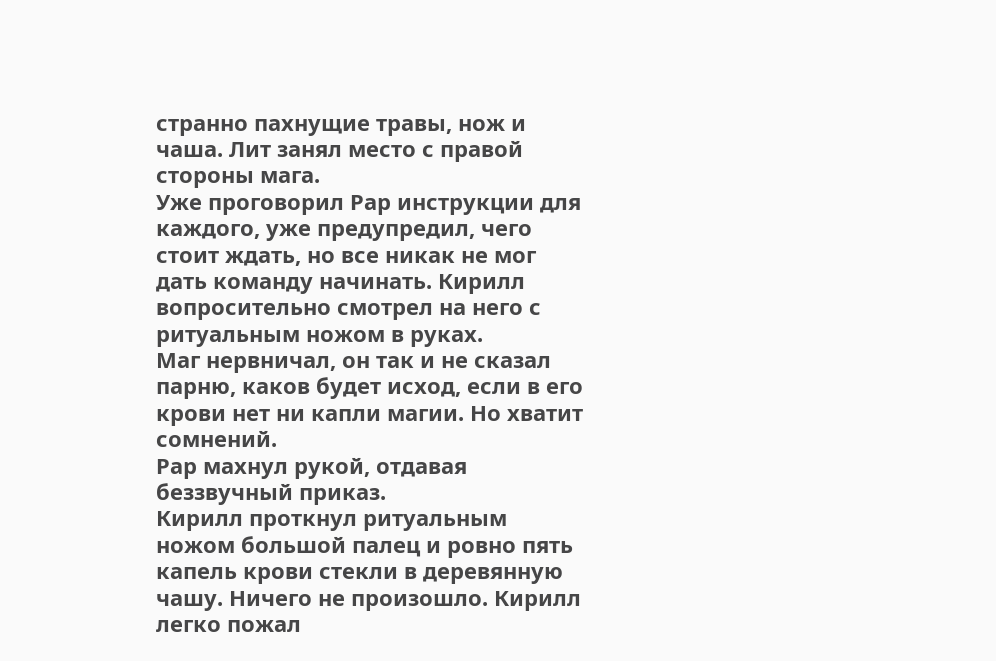странно пахнущие травы, нож и чаша. Лит занял место с правой стороны мага.
Уже проговорил Рар инструкции для каждого, уже предупредил, чего стоит ждать, но все никак не мог дать команду начинать. Кирилл вопросительно смотрел на него с ритуальным ножом в руках.
Маг нервничал, он так и не сказал парню, каков будет исход, если в его крови нет ни капли магии. Но хватит сомнений.
Рар махнул рукой, отдавая беззвучный приказ.
Кирилл проткнул ритуальным ножом большой палец и ровно пять капель крови стекли в деревянную чашу. Ничего не произошло. Кирилл легко пожал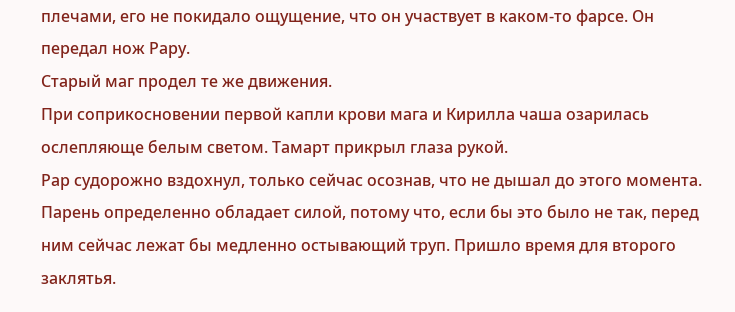плечами, его не покидало ощущение, что он участвует в каком-то фарсе. Он передал нож Рару.
Старый маг продел те же движения.
При соприкосновении первой капли крови мага и Кирилла чаша озарилась ослепляюще белым светом. Тамарт прикрыл глаза рукой.
Рар судорожно вздохнул, только сейчас осознав, что не дышал до этого момента. Парень определенно обладает силой, потому что, если бы это было не так, перед ним сейчас лежат бы медленно остывающий труп. Пришло время для второго заклятья.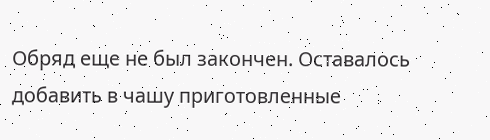Обряд еще не был закончен. Оставалось добавить в чашу приготовленные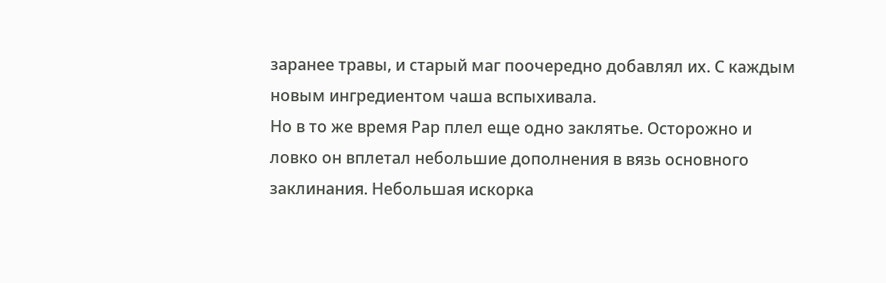заранее травы, и старый маг поочередно добавлял их. С каждым новым ингредиентом чаша вспыхивала.
Но в то же время Рар плел еще одно заклятье. Осторожно и ловко он вплетал небольшие дополнения в вязь основного заклинания. Небольшая искорка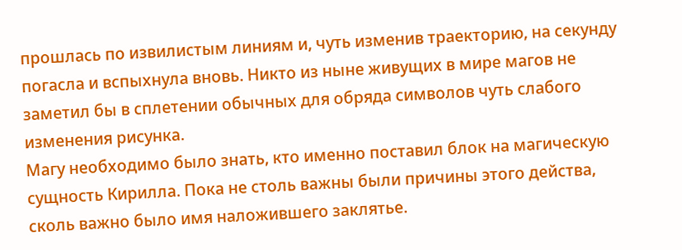прошлась по извилистым линиям и, чуть изменив траекторию, на секунду погасла и вспыхнула вновь. Никто из ныне живущих в мире магов не заметил бы в сплетении обычных для обряда символов чуть слабого изменения рисунка.
Магу необходимо было знать, кто именно поставил блок на магическую сущность Кирилла. Пока не столь важны были причины этого действа, сколь важно было имя наложившего заклятье.